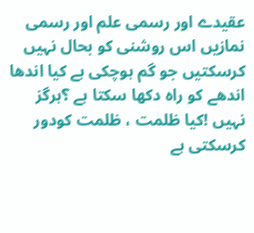عقیدے اور رسمی علم اور رسمی نمازیں اس روشنی کو بحال نہیں کرسکتیں جو گم ہوچکی ہے کیا اندھا اندھے کو راہ دکھا سکتا ہے ؟ہرگز نہیں !کیا ظلمت ، ظلمت کودور کرسکتی ہے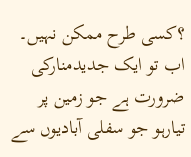؟کسی طرح ممکن نہیں۔ اب تو ایک جدیدمنارکی ضرورت ہے جو زمین پر تیارہو جو سفلی آبادیوں سے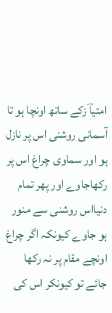امتیاؔ زکے ساتھ اونچا ہو تا آسمانی روشنی اس پر نازل ہو اور سماوی چراغ اس پر رکھاجاوے اور پھر تمام دنیااس روشنی سے منور ہو جاوے کیونکہ اگر چراغ اونچے مقام پر نہ رکھا جائے تو کیونکر اس کی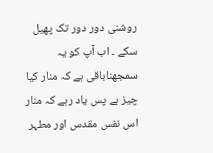روشنی دور دور تک پھیل سکے ۔ اب آپ کو یہ سمجھناباقی ہے کہ منار کیا چیز ہے پس یاد رہے کہ منار اس نفس مقدس اور مطہر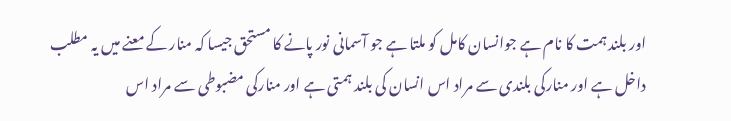اور بلند ہمت کا نام ہے جوانسان کامل کو ملتا ہے جو آسمانی نور پانے کا مستحق جیسا کہ منار کے معنے میں یہ مطلب داخل ہے اور منارکی بلندی سے مراد اس انسان کی بلند ہمتی ہے اور منارکی مضبوطی سے مراد اس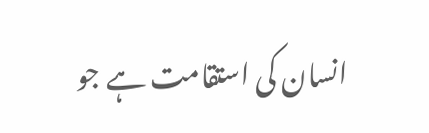انسان کی استقامت ہے جو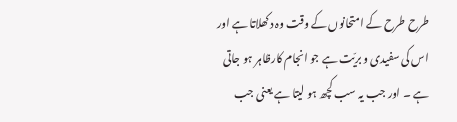طرح طرح کے امتحانوں کے وقت وہ دکھلاتا ہے اور اس کی سفیدی و بریّت ہے جو انجام کارظاہر ہو جاتی ہے ۔ اور جب یہ سب کچھ ہو لیتا ہے یعنی جب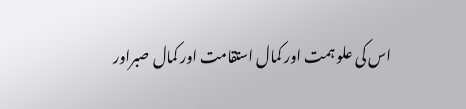اس کی علو ہمت اور کمال استقامت اور کمال صبراور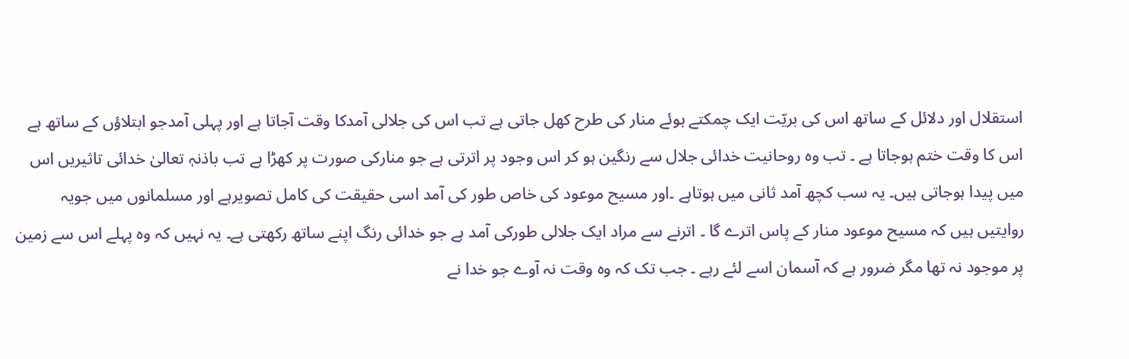استقلال اور دلائل کے ساتھ اس کی بریّت ایک چمکتے ہوئے منار کی طرح کھل جاتی ہے تب اس کی جلالی آمدکا وقت آجاتا ہے اور پہلی آمدجو ابتلاؤں کے ساتھ ہے اس کا وقت ختم ہوجاتا ہے ۔ تب وہ روحانیت خدائی جلال سے رنگین ہو کر اس وجود پر اترتی ہے جو منارکی صورت پر کھڑا ہے تب باذنہٖ تعالیٰ خدائی تاثیریں اس میں پیدا ہوجاتی ہیں۔ یہ سب کچھ آمد ثانی میں ہوتاہے ۔اور مسیح موعود کی خاص طور کی آمد اسی حقیقت کی کامل تصویرہے اور مسلمانوں میں جویہ روایتیں ہیں کہ مسیح موعود منار کے پاس اترے گا ۔ اترنے سے مراد ایک جلالی طورکی آمد ہے جو خدائی رنگ اپنے ساتھ رکھتی ہے۔ یہ نہیں کہ وہ پہلے اس سے زمین پر موجود نہ تھا مگر ضرور ہے کہ آسمان اسے لئے رہے ۔ جب تک کہ وہ وقت نہ آوے جو خدا نے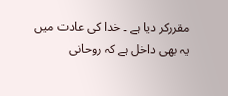مقررکر دیا ہے ۔ خدا کی عادت میں یہ بھی داخل ہے کہ روحانی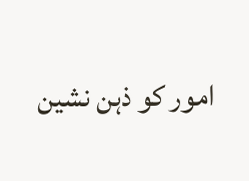امور کو ذہن نشین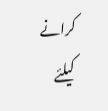کرانے کیلئے